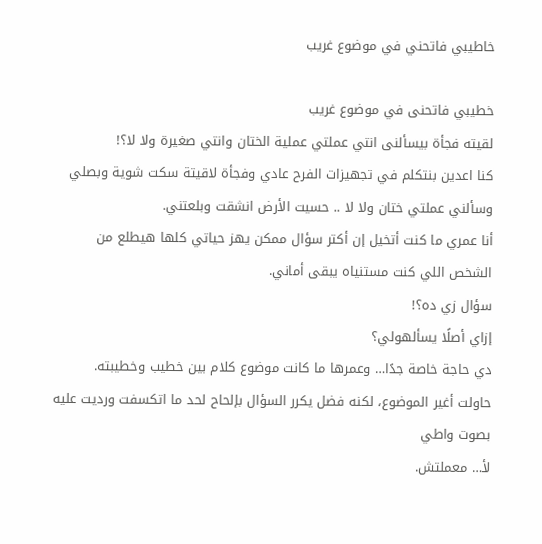خاطيبي فاتحني في موضوع غريب

خطيبي فاتحنى في موضوع غريب
لقيته فجأة بيسألنى انتي عملتي عملية الختان وانتي صغيرة ولا لا؟!
كنا اعدين بنتكلم في تجهيزات الفرح عادي وفجأة لاقيتة سكت شوية وبصلي وسألني عملتي ختان ولا لا .. حسيت الأرض انشقت وبلعتني.
أنا عمري ما كنت أتخيل إن أكتر سؤال ممكن يهز حياتي كلها هيطلع من الشخص اللي كنت مستنياه يبقى أماني.
سؤال زي ده؟!
إزاي أصلًا يسألهولي؟
دي حاجة خاصة جدًا… وعمرها ما كانت موضوع كلام بين خطيب وخطيبته.
حاولت أغير الموضوع، لكنه فضل يكرر السؤال بإلحاح لحد ما اتكسفت ورديت عليه بصوت واطي
لأ… معملتش.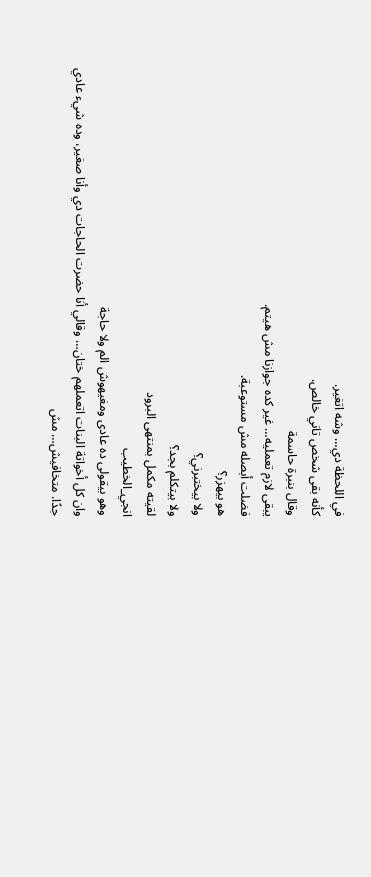في اللحظة دي… وشه اتغير.
كأنه بقى شخص تاني خالص.
وقال بنبرة حاسمة
يبقى لازم تعمليه… غير كده جوازنا مش هيتم.
فضلت أبصله مش مستوعبة.
هو بيهزر؟
ولا بيختبرني؟
ولا بيتكلم بجد؟
لقيته مكمل بمنتهى البرود
انجي_الخطيب
وهو بيقولى ده عادى ومغيهوش الم ولا حاجة
وان كل أخواتة البنات اتعملهم ختان… وقالي أنا حضرت الحاجات دي وأنا صغير، وده شيء عادي جدًا. متخافيش… مش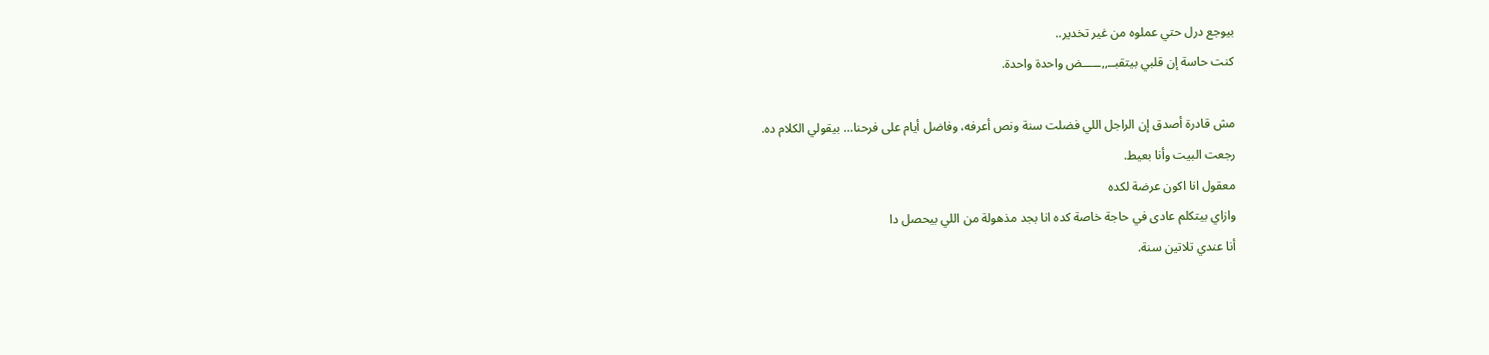بيوجع درل حتي عملوه من غير تخدير..
كنت حاسة إن قلبي بيتقبــ,,ـــــض واحدة واحدة.

مش قادرة أصدق إن الراجل اللي فضلت سنة ونص أعرفه، وفاضل أيام على فرحنا… بيقولي الكلام ده.
رجعت البيت وأنا بعيط.
معقول انا اكون عرضة لكده
وازاي بيتكلم عادى في حاجة خاصة كده انا بجد مذهولة من اللي بيحصل دا
أنا عندي تلاتين سنة.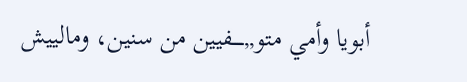أبويا وأمي متو,,ـــــفيين من سنين، ومالييش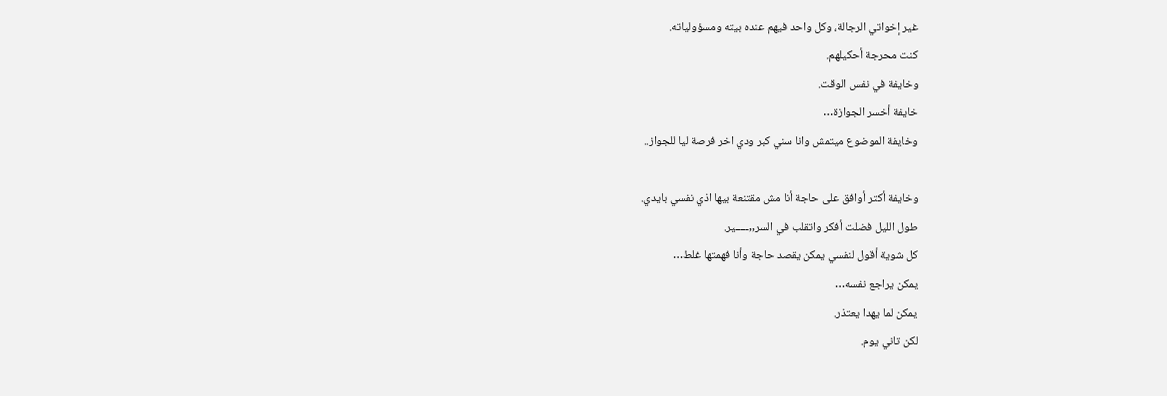غير إخواتي الرجالة، وكل واحد فيهم عنده بيته ومسؤولياته.
كنت محرجة أحكيلهم.
وخايفة في نفس الوقت.
خايفة أخسر الجوازة…
وخايفة الموضوع ميتمش وانا سني كبر ودي اخر فرصة ليا للجواز..

وخايفة أكتر أوافق على حاجة أنا مش مقتنعة بيها اذي نفسي بايدي.
طول الليل فضلت أفكر واتقلب في السر,,ـــــير.
كل شوية أقول لنفسي يمكن يقصد حاجة وأنا فهمتها غلط…
يمكن يراجع نفسه…
يمكن لما يهدا يعتذر.
لكن تاني يوم.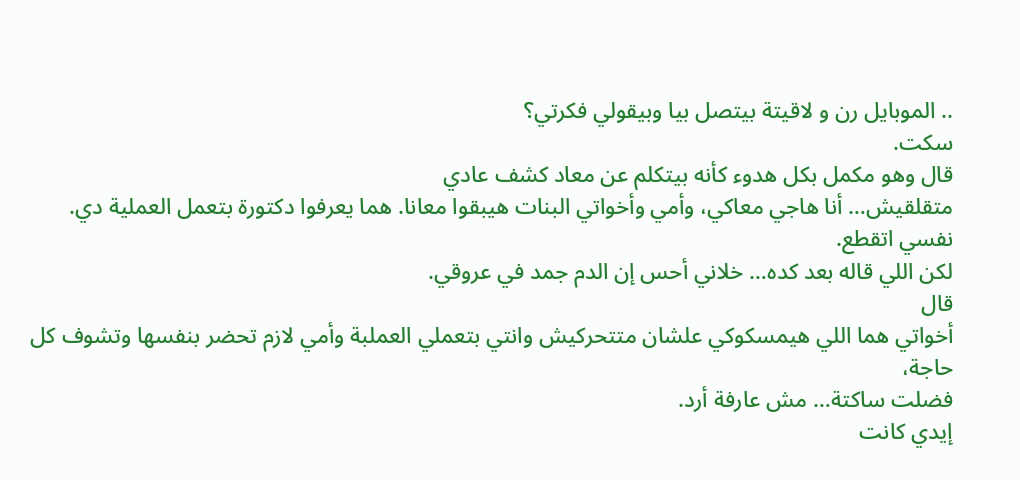.. الموبايل رن و لاقيتة بيتصل بيا وبيقولي فكرتي؟
سكت.
قال وهو مكمل بكل هدوء كأنه بيتكلم عن معاد كشف عادي
متقلقيش… أنا هاجي معاكي، وأمي وأخواتي البنات هيبقوا معانا. هما يعرفوا دكتورة بتعمل العملية دي.
نفسي اتقطع.
لكن اللي قاله بعد كده… خلاني أحس إن الدم جمد في عروقي.
قال
أخواتي هما اللي هيمسكوكي علشان متتحركيش وانتي بتعملي العملبة وأمي لازم تحضر بنفسها وتشوف كل حاجة،
فضلت ساكتة… مش عارفة أرد.
إيدي كانت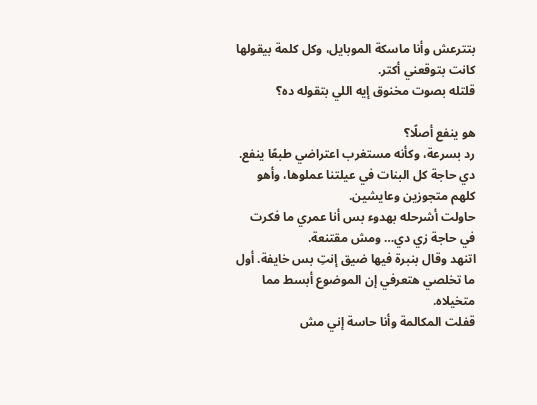بتترعش وأنا ماسكة الموبايل، وكل كلمة بيقولها كانت بتوقعني أكتر.
قلتله بصوت مخنوق إيه اللي بتقوله ده؟

هو ينفع أصلًا؟
رد بسرعة، وكأنه مستغرب اعتراضي طبعًا ينفع. دي حاجة كل البنات في عيلتنا عملوها، وأهو كلهم متجوزين وعايشين.
حاولت أشرحله بهدوء بس أنا عمري ما فكرت في حاجة زي دي… ومش مقتنعة.
اتنهد وقال بنبرة فيها ضيق إنتِ بس خايفة. أول ما تخلصي هتعرفي إن الموضوع أبسط مما متخيلاه.
قفلت المكالمة وأنا حاسة إني مش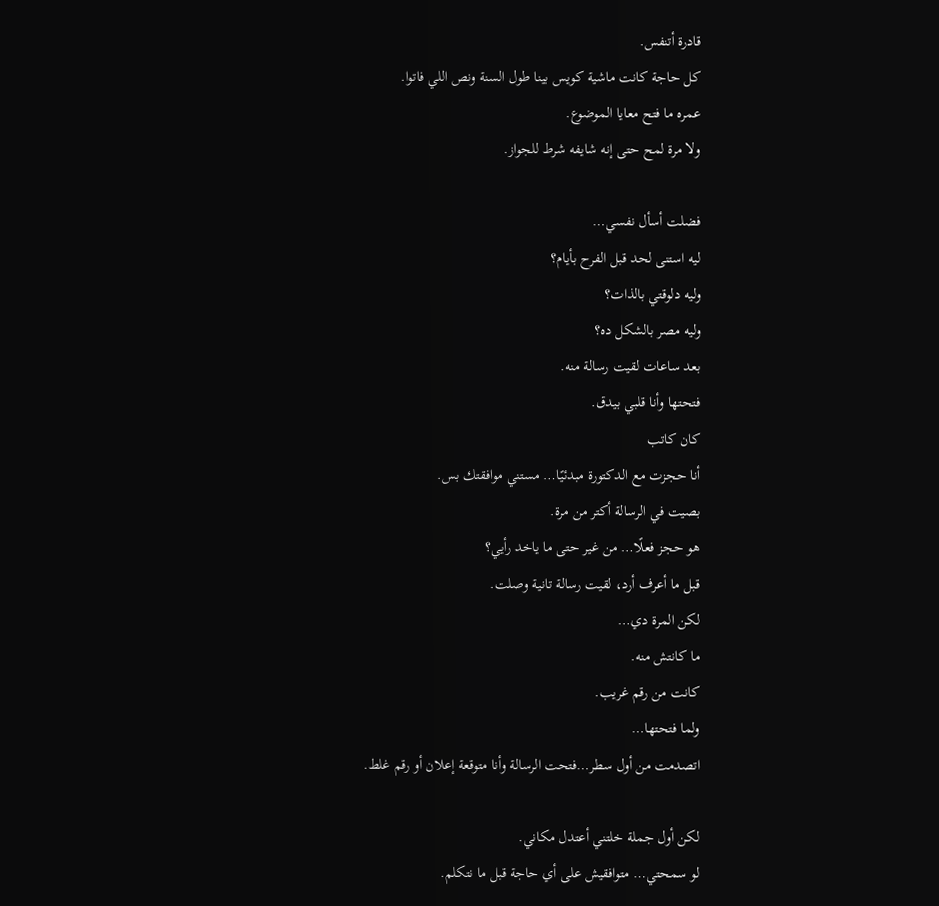قادرة أتنفس.
كل حاجة كانت ماشية كويس بينا طول السنة ونص اللي فاتوا.
عمره ما فتح معايا الموضوع.
ولا مرة لمح حتى إنه شايفه شرط للجواز.

فضلت أسأل نفسي…
ليه استنى لحد قبل الفرح بأيام؟
وليه دلوقتي بالذات؟
وليه مصر بالشكل ده؟
بعد ساعات لقيت رسالة منه.
فتحتها وأنا قلبي بيدق.
كان كاتب
أنا حجزت مع الدكتورة مبدئيًا… مستني موافقتك بس.
بصيت في الرسالة أكتر من مرة.
هو حجز فعلًا… من غير حتى ما ياخد رأيي؟
قبل ما أعرف أرد، لقيت رسالة تانية وصلت.
لكن المرة دي…
ما كانتش منه.
كانت من رقم غريب.
ولما فتحتها…
اتصدمت من أول سطر…فتحت الرسالة وأنا متوقعة إعلان أو رقم غلط.

لكن أول جملة خلتني أعتدل مكاني.
لو سمحتي… متوافقيش على أي حاجة قبل ما نتكلم.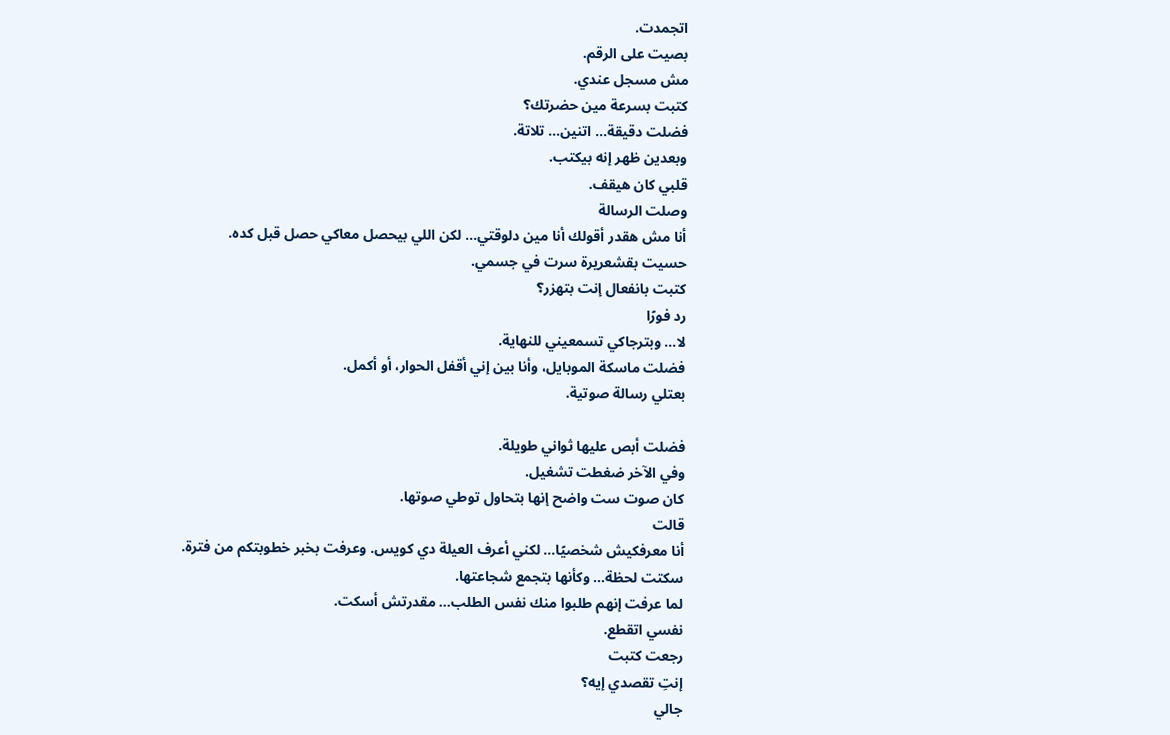اتجمدت.
بصيت على الرقم.
مش مسجل عندي.
كتبت بسرعة مين حضرتك؟
فضلت دقيقة… اتنين… تلاتة.
وبعدين ظهر إنه بيكتب.
قلبي كان هيقف.
وصلت الرسالة
أنا مش هقدر أقولك أنا مين دلوقتي… لكن اللي بيحصل معاكي حصل قبل كده.
حسيت بقشعريرة سرت في جسمي.
كتبت بانفعال إنت بتهزر؟
رد فورًا
لا… وبترجاكي تسمعيني للنهاية.
فضلت ماسكة الموبايل، وأنا بين إني أقفل الحوار، أو أكمل.
بعتلي رسالة صوتية.

فضلت أبص عليها ثواني طويلة.
وفي الآخر ضغطت تشغيل.
كان صوت ست واضح إنها بتحاول توطي صوتها.
قالت
أنا معرفكيش شخصيًا… لكني أعرف العيلة دي كويس. وعرفت بخبر خطوبتكم من فترة.
سكتت لحظة… وكأنها بتجمع شجاعتها.
لما عرفت إنهم طلبوا منك نفس الطلب… مقدرتش أسكت.
نفسي اتقطع.
رجعت كتبت
إنتِ تقصدي إيه؟
جالي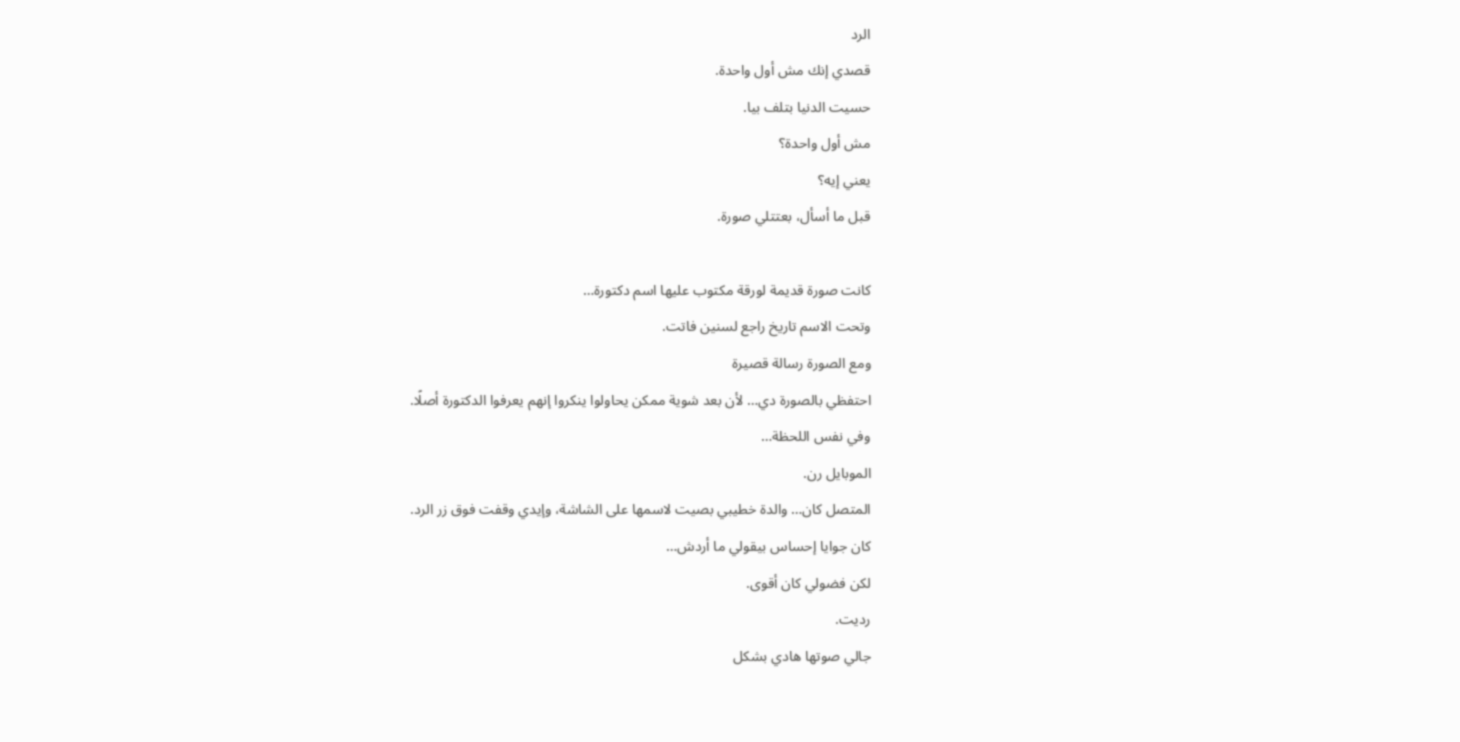الرد
قصدي إنك مش أول واحدة.
حسيت الدنيا بتلف بيا.
مش أول واحدة؟
يعني إيه؟
قبل ما أسأل، بعتتلي صورة.

كانت صورة قديمة لورقة مكتوب عليها اسم دكتورة…
وتحت الاسم تاريخ راجع لسنين فاتت.
ومع الصورة رسالة قصيرة
احتفظي بالصورة دي… لأن بعد شوية ممكن يحاولوا ينكروا إنهم يعرفوا الدكتورة أصلًا.
وفي نفس اللحظة…
الموبايل رن.
المتصل كان… والدة خطيبي بصيت لاسمها على الشاشة، وإيدي وقفت فوق زر الرد.
كان جوايا إحساس بيقولي ما أردش…
لكن فضولي كان أقوى.
رديت.
جالي صوتها هادي بشكل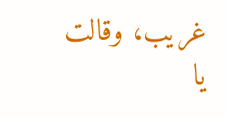غريب، وقالت
يا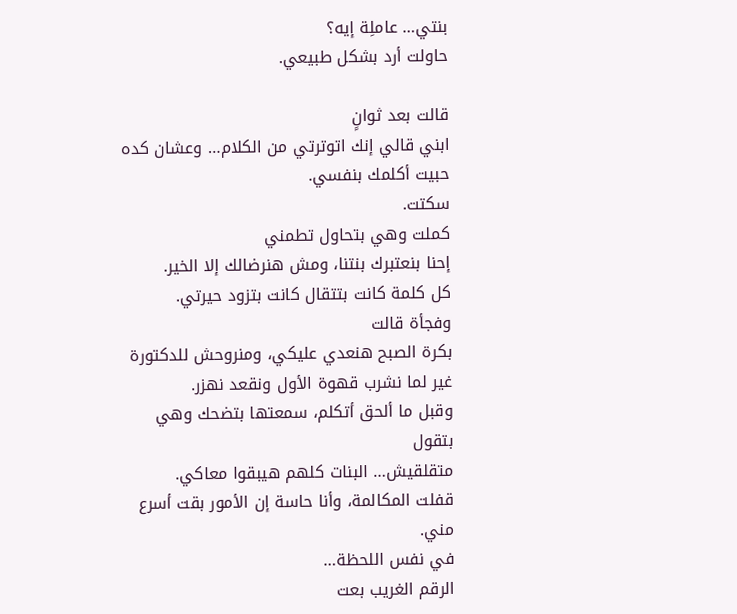بنتي… عاملِة إيه؟
حاولت أرد بشكل طبيعي.

قالت بعد ثوانٍ
ابني قالي إنك اتوترتي من الكلام… وعشان كده حبيت أكلمك بنفسي.
سكتت.
كملت وهي بتحاول تطمني
إحنا بنعتبرك بنتنا، ومش هنرضالك إلا الخير.
كل كلمة كانت بتتقال كانت بتزود حيرتي.
وفجأة قالت
بكرة الصبح هنعدي عليكي، ومنروحش للدكتورة غير لما نشرب قهوة الأول ونقعد نهزر.
وقبل ما ألحق أتكلم، سمعتها بتضحك وهي بتقول
متقلقيش… البنات كلهم هيبقوا معاكي.
قفلت المكالمة، وأنا حاسة إن الأمور بقت أسرع مني.
في نفس اللحظة…
الرقم الغريب بعت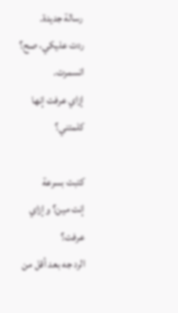رسالة جديدة.
ردت عليكي، صح؟
اتسمرت.
إزاي عرفت إنها كلمتني؟

كتبت بسرعة
إنت مين؟ وإزاي عرفت؟
الرد جه بعد أقل من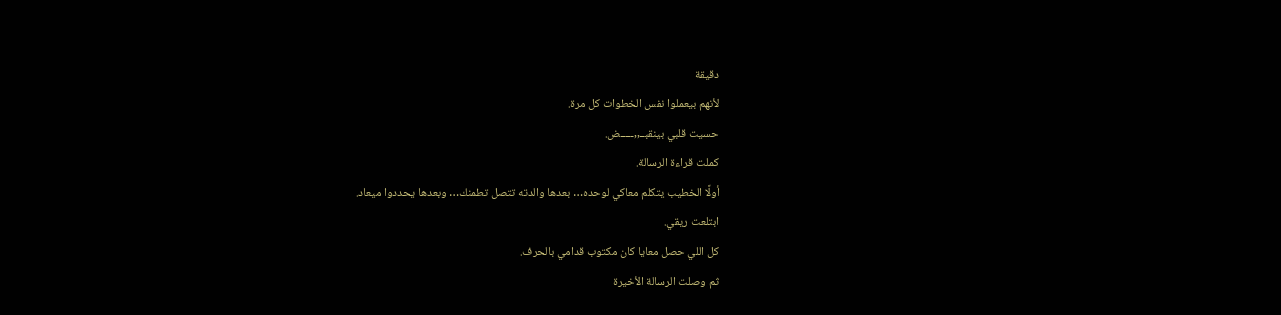دقيقة
لأنهم بيعملوا نفس الخطوات كل مرة.
حسيت قلبي بينقبــ,,ـــــض.
كملت قراءة الرسالة.
أولًا الخطيب يتكلم معاكي لوحده… بعدها والدته تتصل تطمنك… وبعدها يحددوا ميعاد.
ابتلعت ريقي.
كل اللي حصل معايا كان مكتوب قدامي بالحرف.
ثم وصلت الرسالة الأخيرة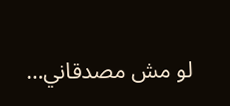لو مش مصدقاني…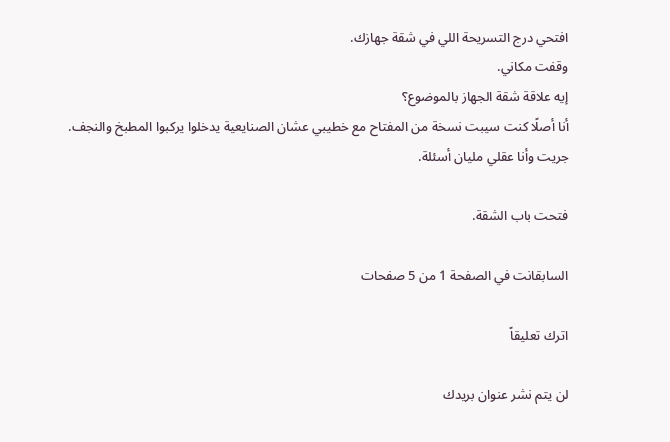افتحي درج التسريحة اللي في شقة جهازك.
وقفت مكاني.
إيه علاقة شقة الجهاز بالموضوع؟
أنا أصلًا كنت سيبت نسخة من المفتاح مع خطيبي عشان الصنايعية يدخلوا يركبوا المطبخ والنجف.
جريت وأنا عقلي مليان أسئلة.

فتحت باب الشقة.

السابقانت في الصفحة 1 من 5 صفحات

اترك تعليقاً

لن يتم نشر عنوان بريدك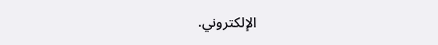الإلكتروني.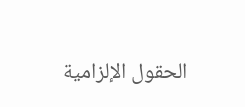الحقول الإلزامية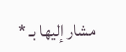مشار إليها بـ *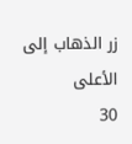زر الذهاب إلى الأعلى
30